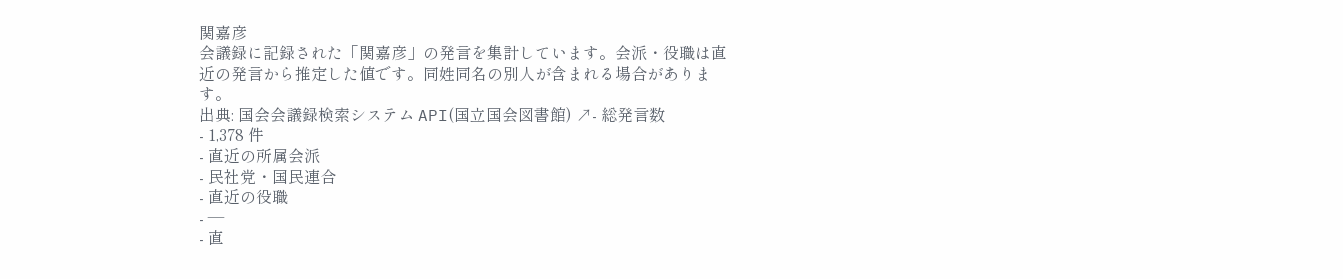関嘉彦
会議録に記録された「関嘉彦」の発言を集計しています。会派・役職は直近の発言から推定した値です。同姓同名の別人が含まれる場合があります。
出典: 国会会議録検索システム API(国立国会図書館) ↗- 総発言数
- 1,378 件
- 直近の所属会派
- 民社党・国民連合
- 直近の役職
- —
- 直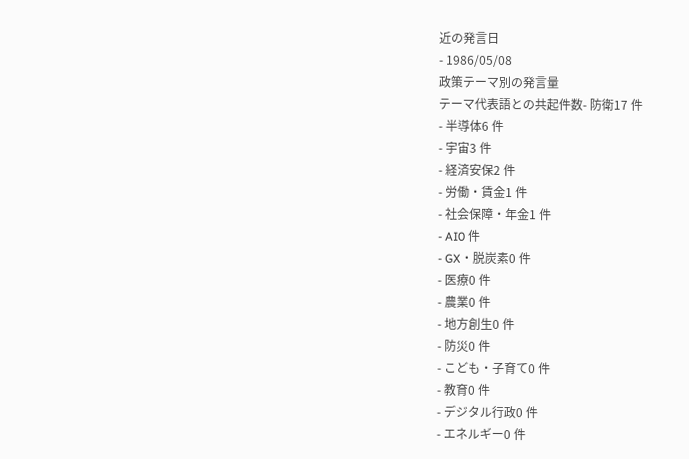近の発言日
- 1986/05/08
政策テーマ別の発言量
テーマ代表語との共起件数- 防衛17 件
- 半導体6 件
- 宇宙3 件
- 経済安保2 件
- 労働・賃金1 件
- 社会保障・年金1 件
- AI0 件
- GX・脱炭素0 件
- 医療0 件
- 農業0 件
- 地方創生0 件
- 防災0 件
- こども・子育て0 件
- 教育0 件
- デジタル行政0 件
- エネルギー0 件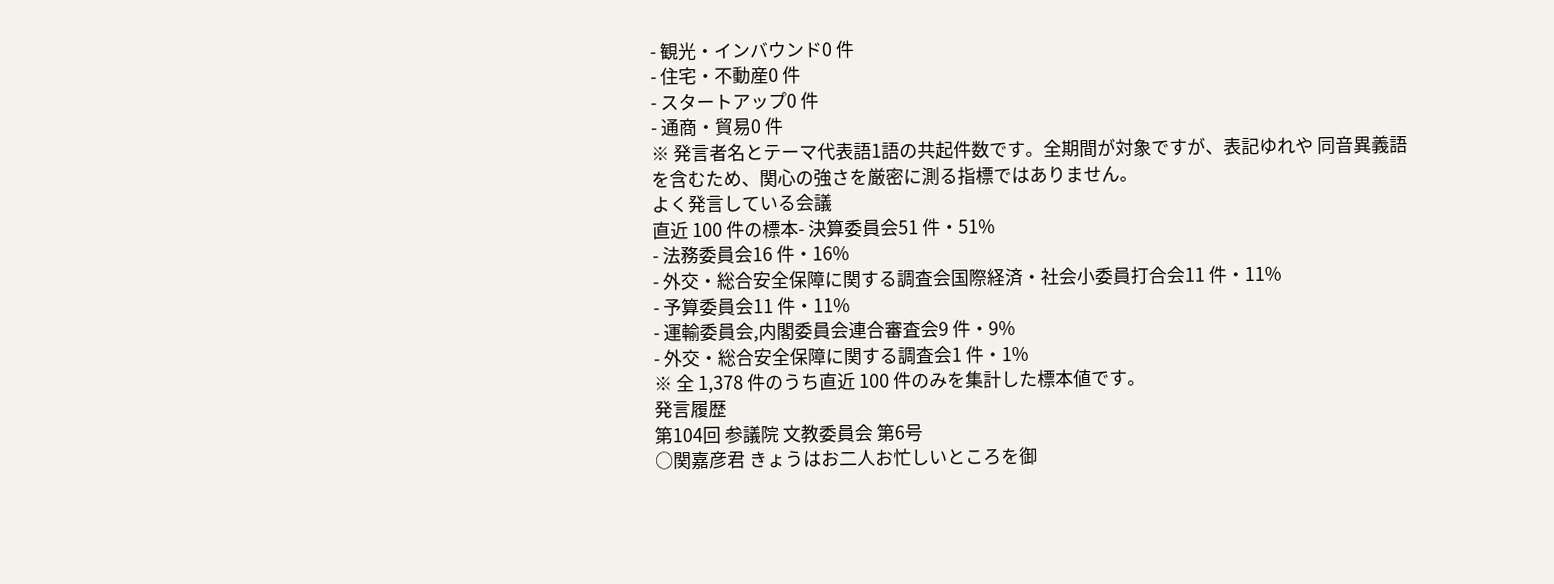- 観光・インバウンド0 件
- 住宅・不動産0 件
- スタートアップ0 件
- 通商・貿易0 件
※ 発言者名とテーマ代表語1語の共起件数です。全期間が対象ですが、表記ゆれや 同音異義語を含むため、関心の強さを厳密に測る指標ではありません。
よく発言している会議
直近 100 件の標本- 決算委員会51 件・51%
- 法務委員会16 件・16%
- 外交・総合安全保障に関する調査会国際経済・社会小委員打合会11 件・11%
- 予算委員会11 件・11%
- 運輸委員会,内閣委員会連合審査会9 件・9%
- 外交・総合安全保障に関する調査会1 件・1%
※ 全 1,378 件のうち直近 100 件のみを集計した標本値です。
発言履歴
第104回 参議院 文教委員会 第6号
○関嘉彦君 きょうはお二人お忙しいところを御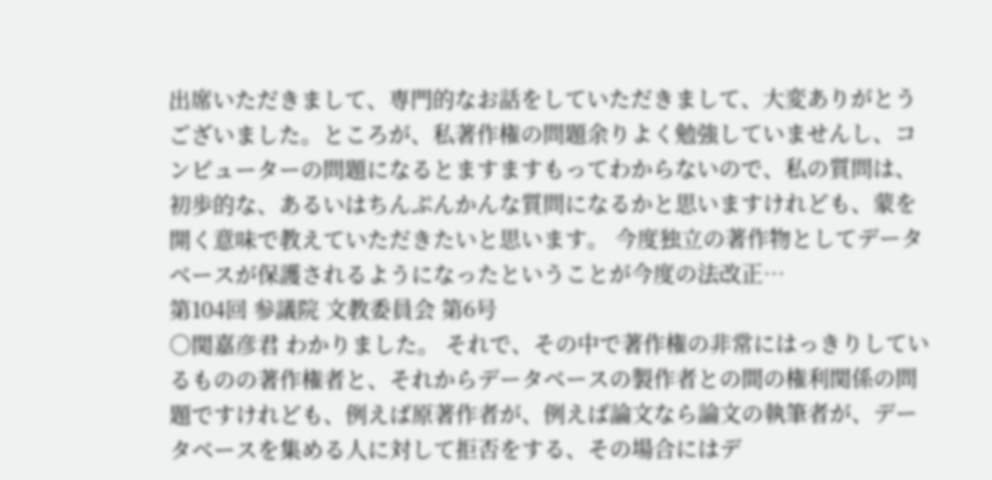出席いただきまして、専門的なお話をしていただきまして、大変ありがとうございました。ところが、私著作権の問題余りよく勉強していませんし、コンピューターの問題になるとますますもってわからないので、私の質問は、初歩的な、あるいはちんぷんかんな質問になるかと思いますけれども、蒙を開く意味で教えていただきたいと思います。 今度独立の著作物としてデータベースが保護されるようになったということが今度の法改正…
第104回 参議院 文教委員会 第6号
○関嘉彦君 わかりました。 それで、その中で著作権の非常にはっきりしているものの著作権者と、それからデータベースの製作者との間の権利関係の問題ですけれども、例えば原著作者が、例えば論文なら論文の執筆者が、データベースを集める人に対して拒否をする、その場合にはデ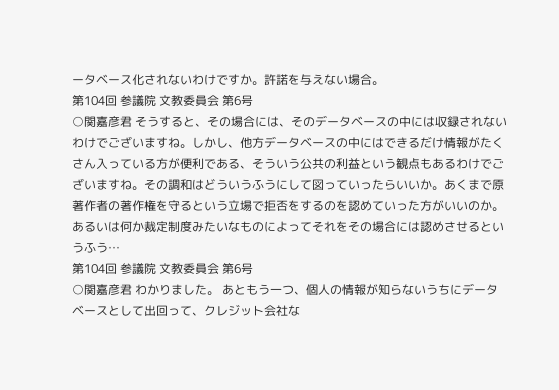ータベース化されないわけですか。許諾を与えない場合。
第104回 参議院 文教委員会 第6号
○関嘉彦君 そうすると、その場合には、そのデータベースの中には収録されないわけでございますね。しかし、他方データベースの中にはできるだけ情報がたくさん入っている方が便利である、そういう公共の利益という観点もあるわけでございますね。その調和はどういうふうにして図っていったらいいか。あくまで原著作者の著作権を守るという立場で拒否をするのを認めていった方がいいのか。あるいは何か裁定制度みたいなものによってそれをその場合には認めさせるというふう…
第104回 参議院 文教委員会 第6号
○関嘉彦君 わかりました。 あともう一つ、個人の情報が知らないうちにデータベースとして出回って、クレジット会社な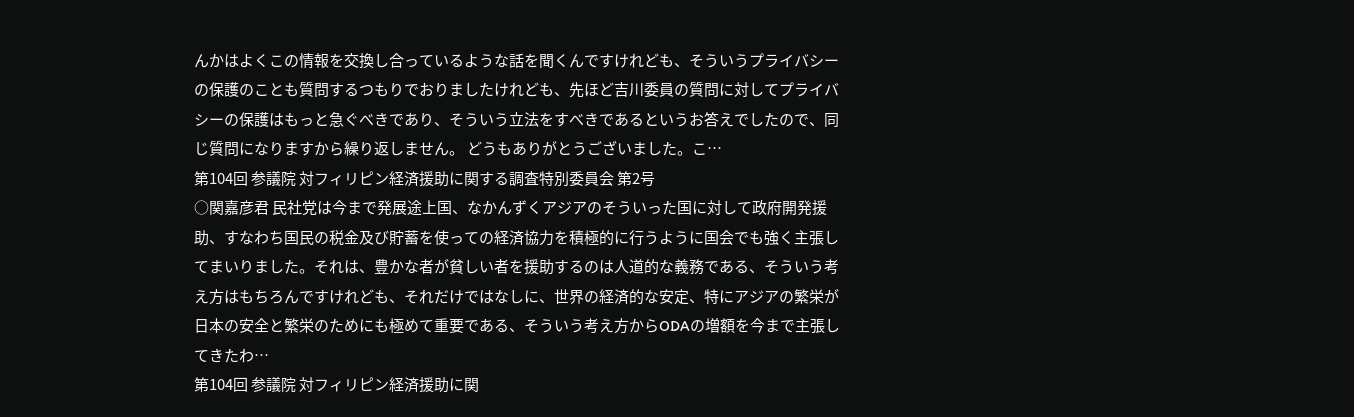んかはよくこの情報を交換し合っているような話を聞くんですけれども、そういうプライバシーの保護のことも質問するつもりでおりましたけれども、先ほど吉川委員の質問に対してプライバシーの保護はもっと急ぐべきであり、そういう立法をすべきであるというお答えでしたので、同じ質問になりますから繰り返しません。 どうもありがとうございました。こ…
第104回 参議院 対フィリピン経済援助に関する調査特別委員会 第2号
○関嘉彦君 民社党は今まで発展途上国、なかんずくアジアのそういった国に対して政府開発援助、すなわち国民の税金及び貯蓄を使っての経済協力を積極的に行うように国会でも強く主張してまいりました。それは、豊かな者が貧しい者を援助するのは人道的な義務である、そういう考え方はもちろんですけれども、それだけではなしに、世界の経済的な安定、特にアジアの繁栄が日本の安全と繁栄のためにも極めて重要である、そういう考え方からODAの増額を今まで主張してきたわ…
第104回 参議院 対フィリピン経済援助に関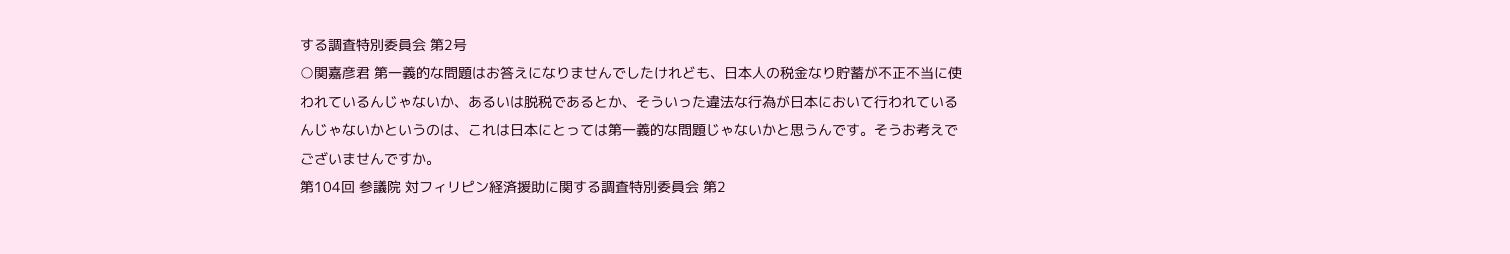する調査特別委員会 第2号
○関嘉彦君 第一義的な問題はお答えになりませんでしたけれども、日本人の税金なり貯蓄が不正不当に使われているんじゃないか、あるいは脱税であるとか、そういった違法な行為が日本において行われているんじゃないかというのは、これは日本にとっては第一義的な問題じゃないかと思うんです。そうお考えでございませんですか。
第104回 参議院 対フィリピン経済援助に関する調査特別委員会 第2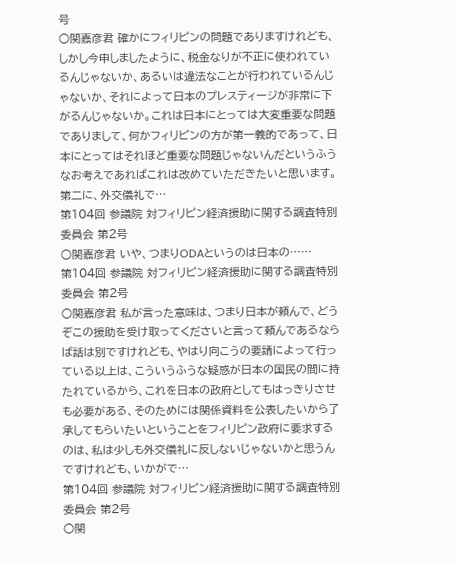号
○関嘉彦君 確かにフィリピンの問題でありますけれども、しかし今申しましたように、税金なりが不正に使われているんじゃないか、あるいは違法なことが行われているんじゃないか、それによって日本のプレスティージが非常に下がるんじゃないか。これは日本にとっては大変重要な問題でありまして、何かフィリピンの方が第一義的であって、日本にとってはそれほど重要な問題じゃないんだというふうなお考えであればこれは改めていただきたいと思います。 第二に、外交儀礼で…
第104回 参議院 対フィリピン経済援助に関する調査特別委員会 第2号
○関嘉彦君 いや、つまりODAというのは日本の……
第104回 参議院 対フィリピン経済援助に関する調査特別委員会 第2号
○関嘉彦君 私が言った意味は、つまり日本が頼んで、どうぞこの援助を受け取ってくださいと言って頼んであるならば話は別ですけれども、やはり向こうの要請によって行っている以上は、こういうふうな疑惑が日本の国民の間に持たれているから、これを日本の政府としてもはっきりさせも必要がある、そのためには関係資料を公表したいから了承してもらいたいということをフィリピン政府に要求するのは、私は少しも外交儀礼に反しないじゃないかと思うんですけれども、いかがで…
第104回 参議院 対フィリピン経済援助に関する調査特別委員会 第2号
○関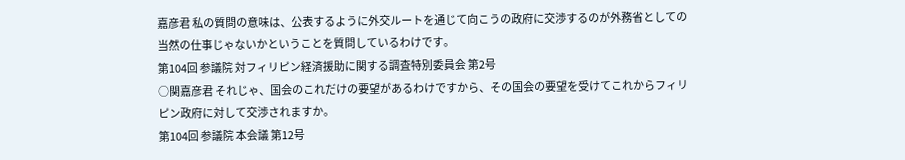嘉彦君 私の質問の意味は、公表するように外交ルートを通じて向こうの政府に交渉するのが外務省としての当然の仕事じゃないかということを質問しているわけです。
第104回 参議院 対フィリピン経済援助に関する調査特別委員会 第2号
○関嘉彦君 それじゃ、国会のこれだけの要望があるわけですから、その国会の要望を受けてこれからフィリピン政府に対して交渉されますか。
第104回 参議院 本会議 第12号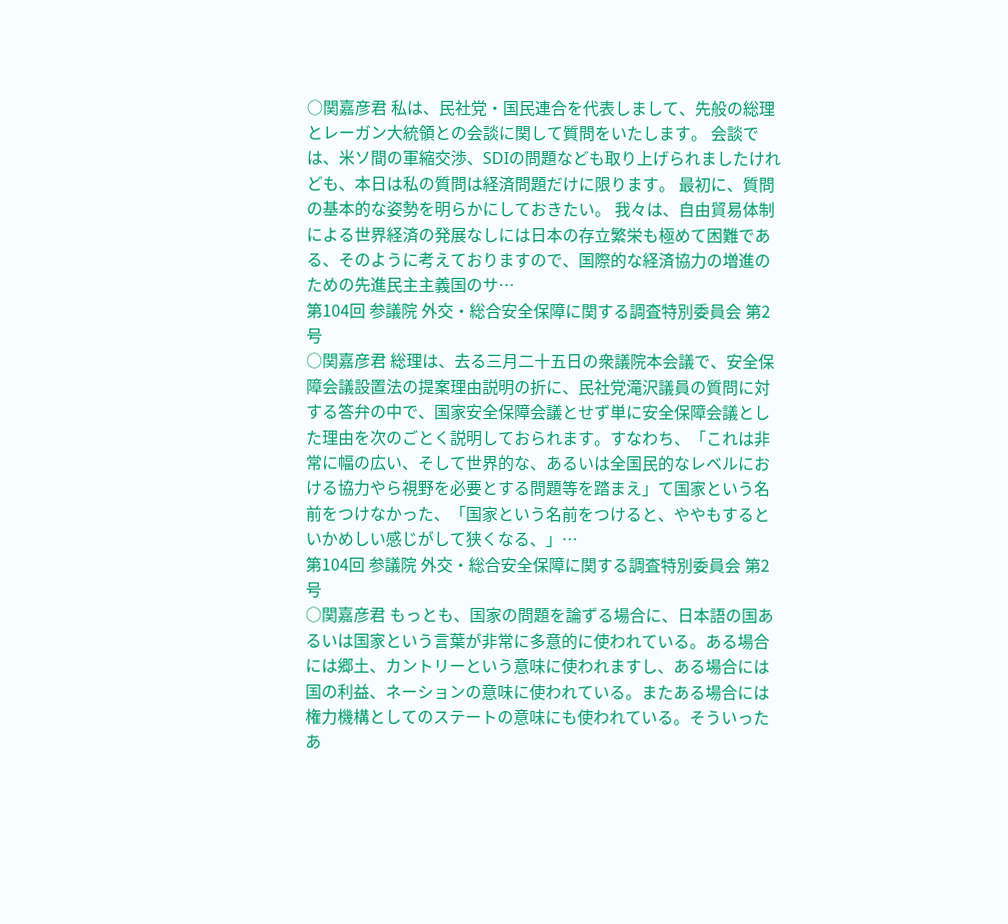○関嘉彦君 私は、民社党・国民連合を代表しまして、先般の総理とレーガン大統領との会談に関して質問をいたします。 会談では、米ソ間の軍縮交渉、SDIの問題なども取り上げられましたけれども、本日は私の質問は経済問題だけに限ります。 最初に、質問の基本的な姿勢を明らかにしておきたい。 我々は、自由貿易体制による世界経済の発展なしには日本の存立繁栄も極めて困難である、そのように考えておりますので、国際的な経済協力の増進のための先進民主主義国のサ…
第104回 参議院 外交・総合安全保障に関する調査特別委員会 第2号
○関嘉彦君 総理は、去る三月二十五日の衆議院本会議で、安全保障会議設置法の提案理由説明の折に、民社党滝沢議員の質問に対する答弁の中で、国家安全保障会議とせず単に安全保障会議とした理由を次のごとく説明しておられます。すなわち、「これは非常に幅の広い、そして世界的な、あるいは全国民的なレベルにおける協力やら視野を必要とする問題等を踏まえ」て国家という名前をつけなかった、「国家という名前をつけると、ややもするといかめしい感じがして狭くなる、」…
第104回 参議院 外交・総合安全保障に関する調査特別委員会 第2号
○関嘉彦君 もっとも、国家の問題を論ずる場合に、日本語の国あるいは国家という言葉が非常に多意的に使われている。ある場合には郷土、カントリーという意味に使われますし、ある場合には国の利益、ネーションの意味に使われている。またある場合には権力機構としてのステートの意味にも使われている。そういったあ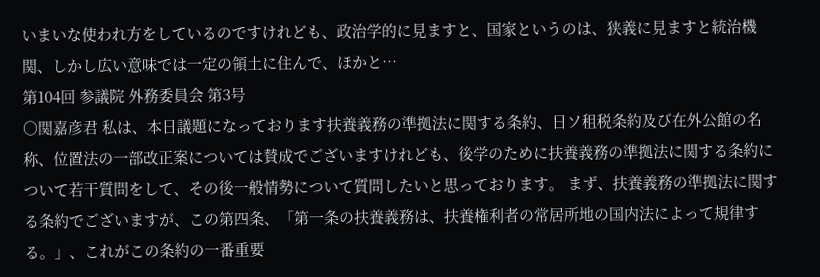いまいな使われ方をしているのですけれども、政治学的に見ますと、国家というのは、狭義に見ますと統治機関、しかし広い意味では一定の領土に住んで、ほかと…
第104回 参議院 外務委員会 第3号
○関嘉彦君 私は、本日議題になっております扶養義務の準拠法に関する条約、日ソ租税条約及び在外公館の名称、位置法の一部改正案については賛成でございますけれども、後学のために扶養義務の準拠法に関する条約について若干質問をして、その後一般情勢について質問したいと思っております。 まず、扶養義務の準拠法に関する条約でございますが、この第四条、「第一条の扶養義務は、扶養権利者の常居所地の国内法によって規律する。」、これがこの条約の一番重要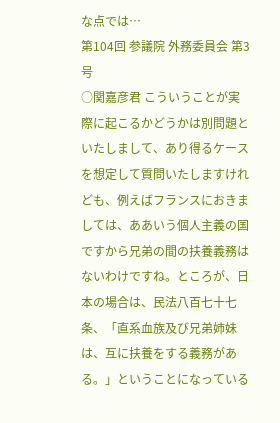な点では…
第104回 参議院 外務委員会 第3号
○関嘉彦君 こういうことが実際に起こるかどうかは別問題といたしまして、あり得るケースを想定して質問いたしますけれども、例えばフランスにおきましては、ああいう個人主義の国ですから兄弟の間の扶養義務はないわけですね。ところが、日本の場合は、民法八百七十七条、「直系血族及び兄弟姉妹は、互に扶養をする義務がある。」ということになっている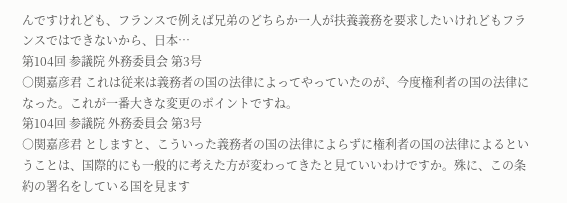んですけれども、フランスで例えば兄弟のどちらか一人が扶養義務を要求したいけれどもフランスではできないから、日本…
第104回 参議院 外務委員会 第3号
○関嘉彦君 これは従来は義務者の国の法律によってやっていたのが、今度権利者の国の法律になった。これが一番大きな変更のポイントですね。
第104回 参議院 外務委員会 第3号
○関嘉彦君 としますと、こういった義務者の国の法律によらずに権利者の国の法律によるということは、国際的にも一般的に考えた方が変わってきたと見ていいわけですか。殊に、この条約の署名をしている国を見ます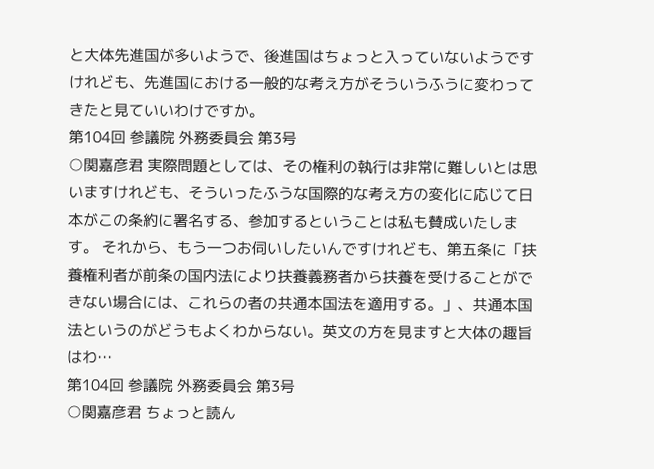と大体先進国が多いようで、後進国はちょっと入っていないようですけれども、先進国における一般的な考え方がそういうふうに変わってきたと見ていいわけですか。
第104回 参議院 外務委員会 第3号
○関嘉彦君 実際問題としては、その権利の執行は非常に難しいとは思いますけれども、そういったふうな国際的な考え方の変化に応じて日本がこの条約に署名する、参加するということは私も賛成いたします。 それから、もう一つお伺いしたいんですけれども、第五条に「扶養権利者が前条の国内法により扶養義務者から扶養を受けることができない場合には、これらの者の共通本国法を適用する。」、共通本国法というのがどうもよくわからない。英文の方を見ますと大体の趣旨はわ…
第104回 参議院 外務委員会 第3号
○関嘉彦君 ちょっと読ん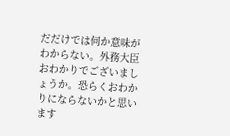だだけでは何か意味がわからない。外務大臣おわかりでございましょうか。恐らくおわかりにならないかと思います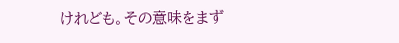けれども。その意味をまず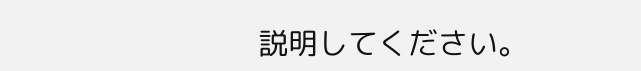説明してください。